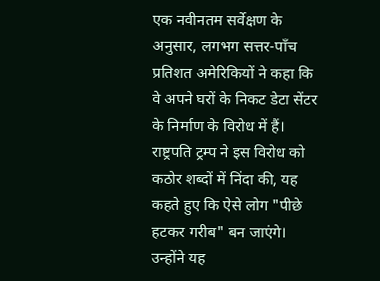एक नवीनतम सर्वेक्षण के अनुसार, लगभग सत्तर‑पाँच प्रतिशत अमेरिकियों ने कहा कि वे अपने घरों के निकट डेटा सेंटर के निर्माण के विरोध में हैं। राष्ट्रपति ट्रम्प ने इस विरोध को कठोर शब्दों में निंदा की, यह कहते हुए कि ऐसे लोग "पीछे हटकर गरीब" बन जाएंगे। उन्होंने यह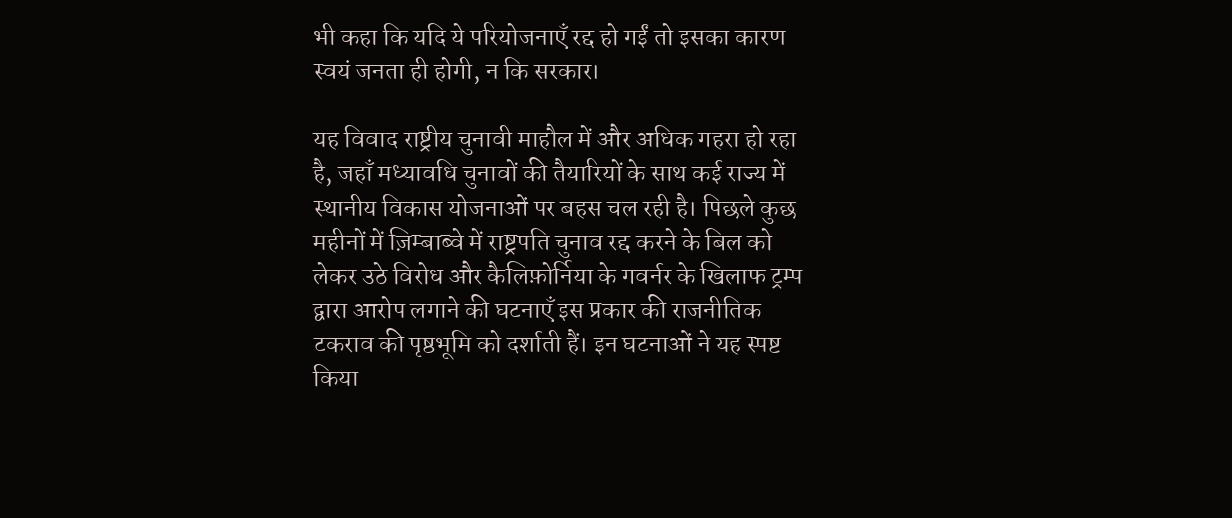भी कहा कि यदि ये परियोजनाएँ रद्द हो गईं तो इसका कारण स्वयं जनता ही होगी, न कि सरकार।

यह विवाद राष्ट्रीय चुनावी माहौल में और अधिक गहरा हो रहा है, जहाँ मध्यावधि चुनावों की तैयारियों के साथ कई राज्य में स्थानीय विकास योजनाओं पर बहस चल रही है। पिछले कुछ महीनों में ज़िम्बाब्वे में राष्ट्रपति चुनाव रद्द करने के बिल को लेकर उठे विरोध और कैलिफ़ोर्निया के गवर्नर के खिलाफ ट्रम्प द्वारा आरोप लगाने की घटनाएँ इस प्रकार की राजनीतिक टकराव की पृष्ठभूमि को दर्शाती हैं। इन घटनाओं ने यह स्पष्ट किया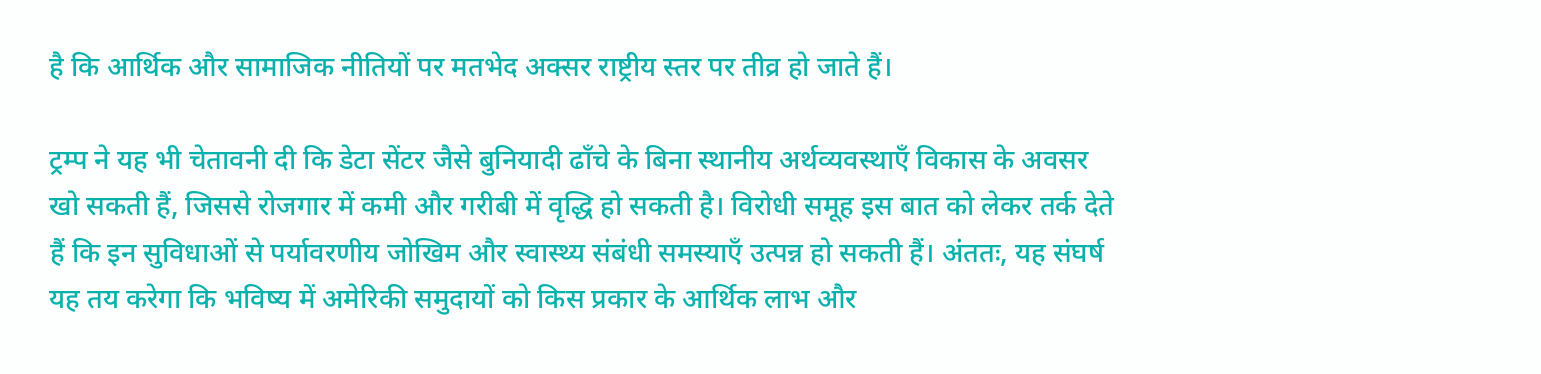है कि आर्थिक और सामाजिक नीतियों पर मतभेद अक्सर राष्ट्रीय स्तर पर तीव्र हो जाते हैं।

ट्रम्प ने यह भी चेतावनी दी कि डेटा सेंटर जैसे बुनियादी ढाँचे के बिना स्थानीय अर्थव्यवस्थाएँ विकास के अवसर खो सकती हैं, जिससे रोजगार में कमी और गरीबी में वृद्धि हो सकती है। विरोधी समूह इस बात को लेकर तर्क देते हैं कि इन सुविधाओं से पर्यावरणीय जोखिम और स्वास्थ्य संबंधी समस्याएँ उत्पन्न हो सकती हैं। अंततः, यह संघर्ष यह तय करेगा कि भविष्य में अमेरिकी समुदायों को किस प्रकार के आर्थिक लाभ और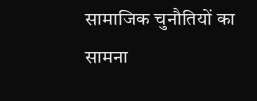सामाजिक चुनौतियों का सामना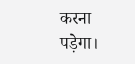करना पड़ेगा।